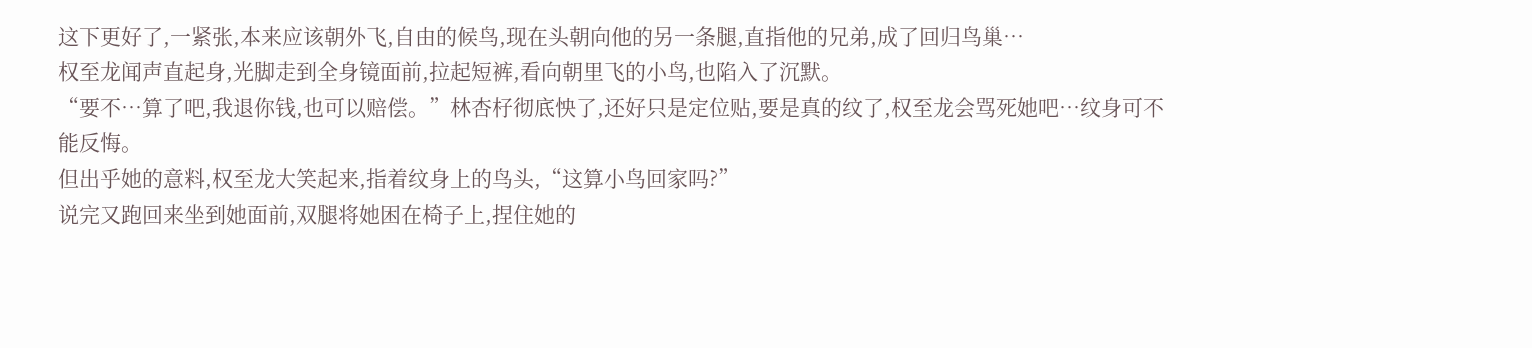这下更好了,一紧张,本来应该朝外飞,自由的候鸟,现在头朝向他的另一条腿,直指他的兄弟,成了回归鸟巢…
权至龙闻声直起身,光脚走到全身镜面前,拉起短裤,看向朝里飞的小鸟,也陷入了沉默。
“要不…算了吧,我退你钱,也可以赔偿。”林杏杍彻底怏了,还好只是定位贴,要是真的纹了,权至龙会骂死她吧…纹身可不能反悔。
但出乎她的意料,权至龙大笑起来,指着纹身上的鸟头,“这算小鸟回家吗?”
说完又跑回来坐到她面前,双腿将她困在椅子上,捏住她的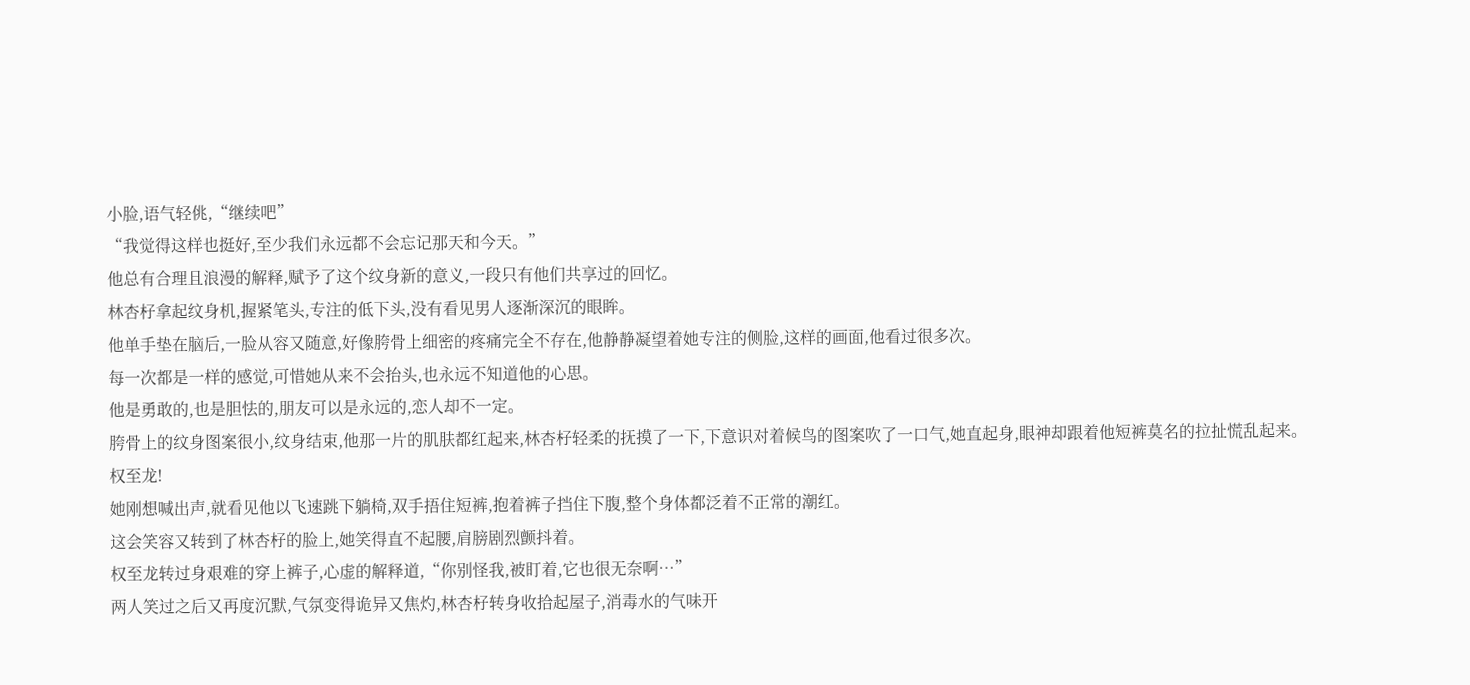小脸,语气轻佻,“继续吧”
“我觉得这样也挺好,至少我们永远都不会忘记那天和今天。”
他总有合理且浪漫的解释,赋予了这个纹身新的意义,一段只有他们共享过的回忆。
林杏杍拿起纹身机,握紧笔头,专注的低下头,没有看见男人逐渐深沉的眼眸。
他单手垫在脑后,一脸从容又随意,好像胯骨上细密的疼痛完全不存在,他静静凝望着她专注的侧脸,这样的画面,他看过很多次。
每一次都是一样的感觉,可惜她从来不会抬头,也永远不知道他的心思。
他是勇敢的,也是胆怯的,朋友可以是永远的,恋人却不一定。
胯骨上的纹身图案很小,纹身结束,他那一片的肌肤都红起来,林杏杍轻柔的抚摸了一下,下意识对着候鸟的图案吹了一口气,她直起身,眼神却跟着他短裤莫名的拉扯慌乱起来。
权至龙!
她刚想喊出声,就看见他以飞速跳下躺椅,双手捂住短裤,抱着裤子挡住下腹,整个身体都泛着不正常的潮红。
这会笑容又转到了林杏杍的脸上,她笑得直不起腰,肩膀剧烈颤抖着。
权至龙转过身艰难的穿上裤子,心虚的解释道,“你别怪我,被盯着,它也很无奈啊…”
两人笑过之后又再度沉默,气氛变得诡异又焦灼,林杏杍转身收拾起屋子,消毒水的气味开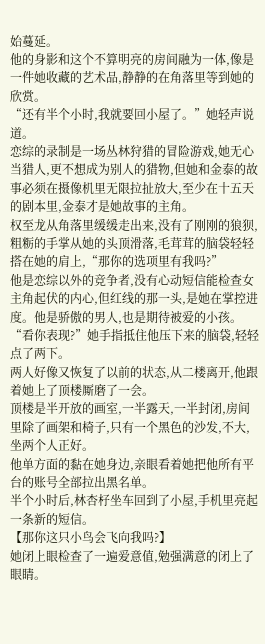始蔓延。
他的身影和这个不算明亮的房间融为一体,像是一件她收藏的艺术品,静静的在角落里等到她的欣赏。
“还有半个小时,我就要回小屋了。”她轻声说道。
恋综的录制是一场丛林狩猎的冒险游戏,她无心当猎人,更不想成为别人的猎物,但她和金泰的故事必须在摄像机里无限拉扯放大,至少在十五天的剧本里,金泰才是她故事的主角。
权至龙从角落里缓缓走出来,没有了刚刚的狼狈,粗粝的手掌从她的头顶滑落,毛茸茸的脑袋轻轻搭在她的肩上,“那你的选项里有我吗?”
他是恋综以外的竞争者,没有心动短信能检查女主角起伏的内心,但红线的那一头,是她在掌控进度。他是骄傲的男人,也是期待被爱的小孩。
“看你表现?”她手指抵住他压下来的脑袋,轻轻点了两下。
两人好像又恢复了以前的状态,从二楼离开,他跟着她上了顶楼厮磨了一会。
顶楼是半开放的画室,一半露天,一半封闭,房间里除了画架和椅子,只有一个黑色的沙发,不大,坐两个人正好。
他单方面的黏在她身边,亲眼看着她把他所有平台的账号全部拉出黑名单。
半个小时后,林杏杍坐车回到了小屋,手机里亮起一条新的短信。
【那你这只小鸟会飞向我吗?】
她闭上眼检查了一遍爱意值,勉强满意的闭上了眼睛。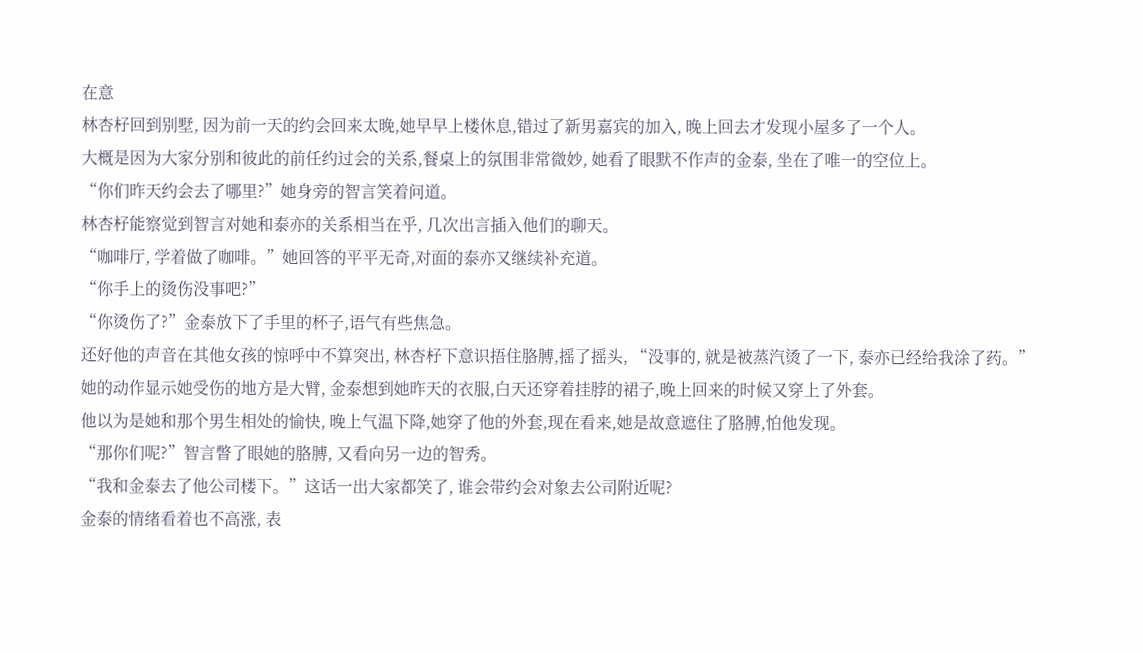在意
林杏杍回到别墅, 因为前一天的约会回来太晚,她早早上楼休息,错过了新男嘉宾的加入, 晚上回去才发现小屋多了一个人。
大概是因为大家分别和彼此的前任约过会的关系,餐桌上的氛围非常微妙, 她看了眼默不作声的金泰, 坐在了唯一的空位上。
“你们昨天约会去了哪里?”她身旁的智言笑着问道。
林杏杍能察觉到智言对她和泰亦的关系相当在乎, 几次出言插入他们的聊天。
“咖啡厅, 学着做了咖啡。”她回答的平平无奇,对面的泰亦又继续补充道。
“你手上的烫伤没事吧?”
“你烫伤了?”金泰放下了手里的杯子,语气有些焦急。
还好他的声音在其他女孩的惊呼中不算突出, 林杏杍下意识捂住胳膊,摇了摇头, “没事的, 就是被蒸汽烫了一下, 泰亦已经给我涂了药。”
她的动作显示她受伤的地方是大臂, 金泰想到她昨天的衣服,白天还穿着挂脖的裙子,晚上回来的时候又穿上了外套。
他以为是她和那个男生相处的愉快, 晚上气温下降,她穿了他的外套,现在看来,她是故意遮住了胳膊,怕他发现。
“那你们呢?”智言瞥了眼她的胳膊, 又看向另一边的智秀。
“我和金泰去了他公司楼下。”这话一出大家都笑了, 谁会带约会对象去公司附近呢?
金泰的情绪看着也不高涨, 表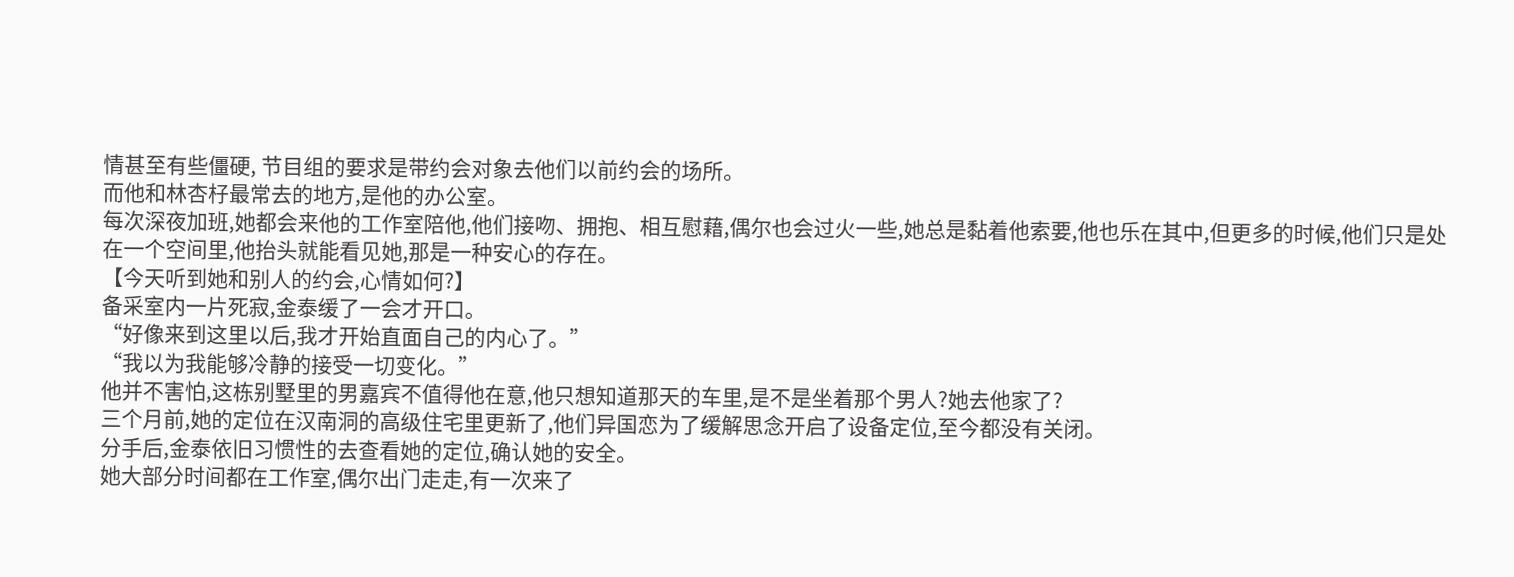情甚至有些僵硬, 节目组的要求是带约会对象去他们以前约会的场所。
而他和林杏杍最常去的地方,是他的办公室。
每次深夜加班,她都会来他的工作室陪他,他们接吻、拥抱、相互慰藉,偶尔也会过火一些,她总是黏着他索要,他也乐在其中,但更多的时候,他们只是处在一个空间里,他抬头就能看见她,那是一种安心的存在。
【今天听到她和别人的约会,心情如何?】
备采室内一片死寂,金泰缓了一会才开口。
“好像来到这里以后,我才开始直面自己的内心了。”
“我以为我能够冷静的接受一切变化。”
他并不害怕,这栋别墅里的男嘉宾不值得他在意,他只想知道那天的车里,是不是坐着那个男人?她去他家了?
三个月前,她的定位在汉南洞的高级住宅里更新了,他们异国恋为了缓解思念开启了设备定位,至今都没有关闭。
分手后,金泰依旧习惯性的去查看她的定位,确认她的安全。
她大部分时间都在工作室,偶尔出门走走,有一次来了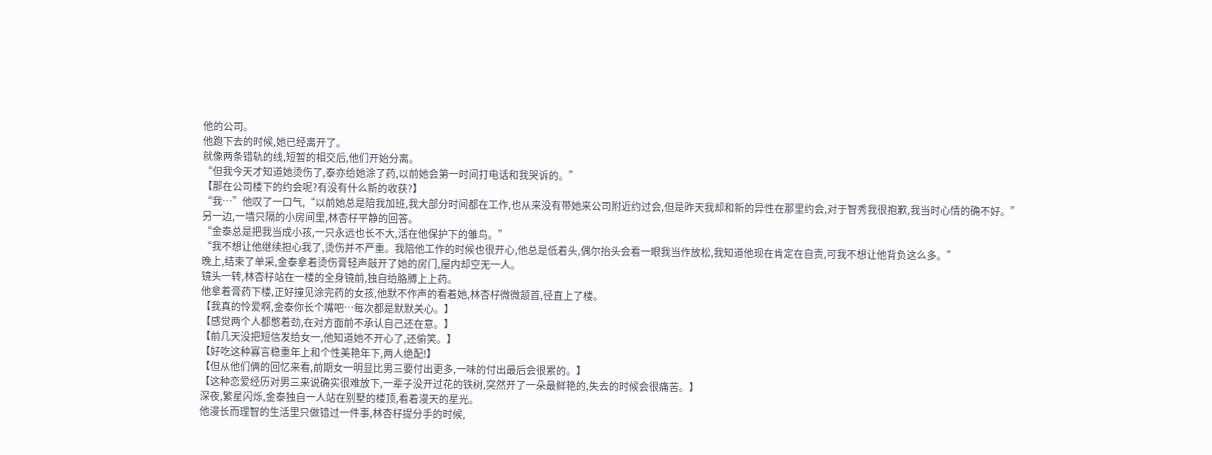他的公司。
他跑下去的时候,她已经离开了。
就像两条错轨的线,短暂的相交后,他们开始分离。
“但我今天才知道她烫伤了,泰亦给她涂了药,以前她会第一时间打电话和我哭诉的。”
【那在公司楼下的约会呢?有没有什么新的收获?】
“我…”他叹了一口气,“以前她总是陪我加班,我大部分时间都在工作,也从来没有带她来公司附近约过会,但是昨天我却和新的异性在那里约会,对于智秀我很抱歉,我当时心情的确不好。”
另一边,一墙只隔的小房间里,林杏杍平静的回答。
“金泰总是把我当成小孩,一只永远也长不大,活在他保护下的雏鸟。”
“我不想让他继续担心我了,烫伤并不严重。我陪他工作的时候也很开心,他总是低着头,偶尔抬头会看一眼我当作放松,我知道他现在肯定在自责,可我不想让他背负这么多。”
晚上,结束了单采,金泰拿着烫伤膏轻声敲开了她的房门,屋内却空无一人。
镜头一转,林杏杍站在一楼的全身镜前,独自给胳膊上上药。
他拿着膏药下楼,正好撞见涂完药的女孩,他默不作声的看着她,林杏杍微微颔首,径直上了楼。
【我真的怜爱啊,金泰你长个嘴吧…每次都是默默关心。】
【感觉两个人都憋着劲,在对方面前不承认自己还在意。】
【前几天没把短信发给女一,他知道她不开心了,还偷笑。】
【好吃这种寡言稳重年上和个性美艳年下,两人绝配!】
【但从他们俩的回忆来看,前期女一明显比男三要付出更多,一味的付出最后会很累的。】
【这种恋爱经历对男三来说确实很难放下,一辈子没开过花的铁树,突然开了一朵最鲜艳的,失去的时候会很痛苦。】
深夜,繁星闪烁,金泰独自一人站在别墅的楼顶,看着漫天的星光。
他漫长而理智的生活里只做错过一件事,林杏杍提分手的时候,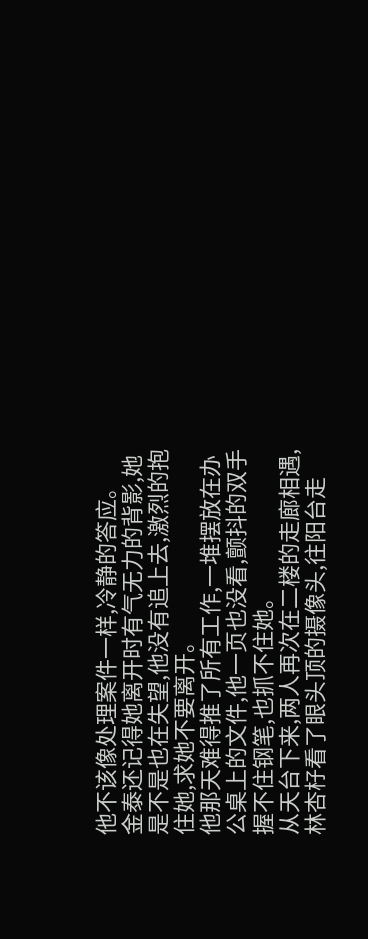他不该像处理案件一样,冷静的答应。
金泰还记得她离开时有气无力的背影,她是不是也在失望,他没有追上去,激烈的抱住她,求她不要离开。
他那天难得推了所有工作,一堆摆放在办公桌上的文件,他一页也没看,颤抖的双手握不住钢笔,也抓不住她。
从天台下来,两人再次在二楼的走廊相遇,林杏杍看了眼头顶的摄像头,往阳台走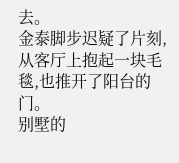去。
金泰脚步迟疑了片刻,从客厅上抱起一块毛毯,也推开了阳台的门。
别墅的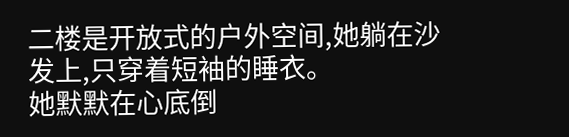二楼是开放式的户外空间,她躺在沙发上,只穿着短袖的睡衣。
她默默在心底倒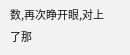数,再次睁开眼,对上了那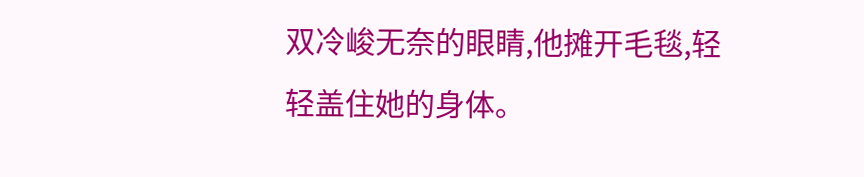双冷峻无奈的眼睛,他摊开毛毯,轻轻盖住她的身体。